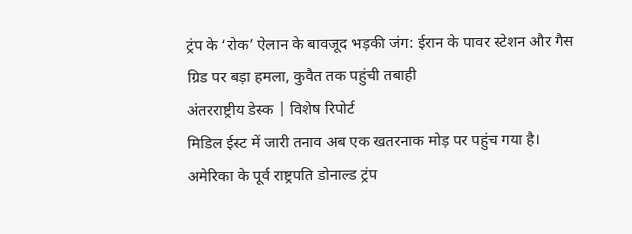ट्रंप के ‘रोक’ ऐलान के बावजूद भड़की जंग: ईरान के पावर स्टेशन और गैस ग्रिड पर बड़ा हमला, कुवैत तक पहुंची तबाही
अंतरराष्ट्रीय डेस्क | विशेष रिपोर्ट
मिडिल ईस्ट में जारी तनाव अब एक खतरनाक मोड़ पर पहुंच गया है। अमेरिका के पूर्व राष्ट्रपति डोनाल्ड ट्रंप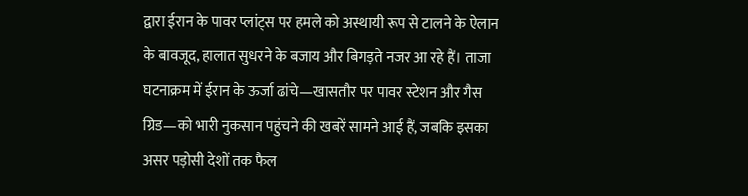द्वारा ईरान के पावर प्लांट्स पर हमले को अस्थायी रूप से टालने के ऐलान के बावजूद, हालात सुधरने के बजाय और बिगड़ते नजर आ रहे हैं। ताजा घटनाक्रम में ईरान के ऊर्जा ढांचे—खासतौर पर पावर स्टेशन और गैस ग्रिड—को भारी नुकसान पहुंचने की खबरें सामने आई हैं, जबकि इसका असर पड़ोसी देशों तक फैल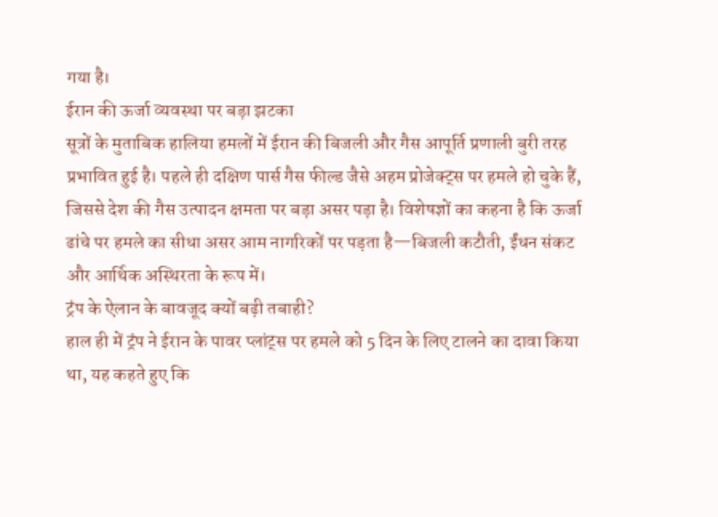गया है।
ईरान की ऊर्जा व्यवस्था पर बड़ा झटका
सूत्रों के मुताबिक हालिया हमलों में ईरान की बिजली और गैस आपूर्ति प्रणाली बुरी तरह प्रभावित हुई है। पहले ही दक्षिण पार्स गैस फील्ड जैसे अहम प्रोजेक्ट्स पर हमले हो चुके हैं, जिससे देश की गैस उत्पादन क्षमता पर बड़ा असर पड़ा है। विशेषज्ञों का कहना है कि ऊर्जा ढांचे पर हमले का सीधा असर आम नागरिकों पर पड़ता है—बिजली कटौती, ईंधन संकट और आर्थिक अस्थिरता के रूप में।
ट्रंप के ऐलान के बावजूद क्यों बढ़ी तबाही?
हाल ही में ट्रंप ने ईरान के पावर प्लांट्स पर हमले को 5 दिन के लिए टालने का दावा किया था, यह कहते हुए कि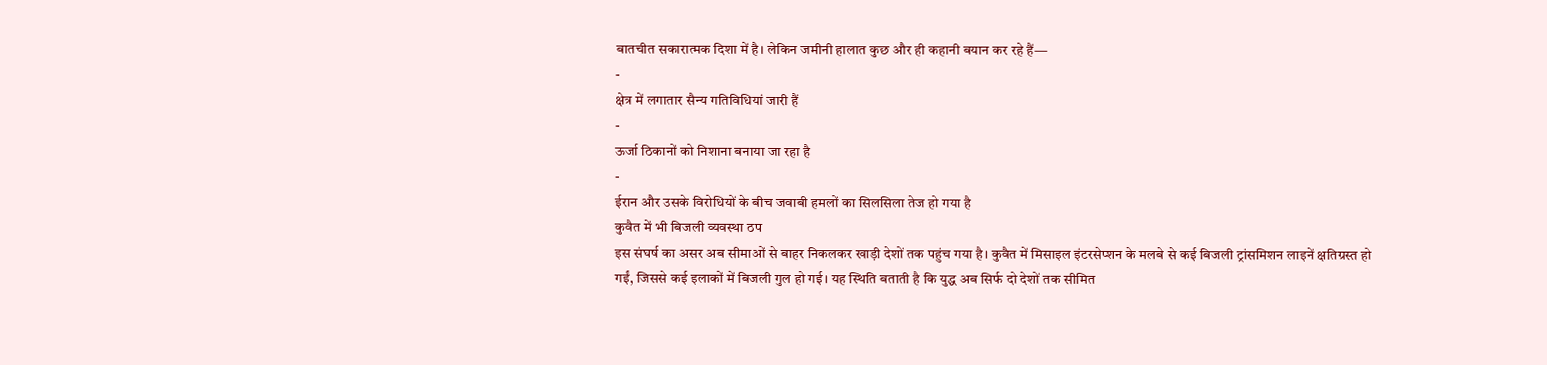बातचीत सकारात्मक दिशा में है। लेकिन जमीनी हालात कुछ और ही कहानी बयान कर रहे हैं—
-
क्षेत्र में लगातार सैन्य गतिविधियां जारी हैं
-
ऊर्जा ठिकानों को निशाना बनाया जा रहा है
-
ईरान और उसके विरोधियों के बीच जवाबी हमलों का सिलसिला तेज हो गया है
कुवैत में भी बिजली व्यवस्था ठप
इस संघर्ष का असर अब सीमाओं से बाहर निकलकर खाड़ी देशों तक पहुंच गया है। कुवैत में मिसाइल इंटरसेप्शन के मलबे से कई बिजली ट्रांसमिशन लाइनें क्षतिग्रस्त हो गईं, जिससे कई इलाकों में बिजली गुल हो गई। यह स्थिति बताती है कि युद्ध अब सिर्फ दो देशों तक सीमित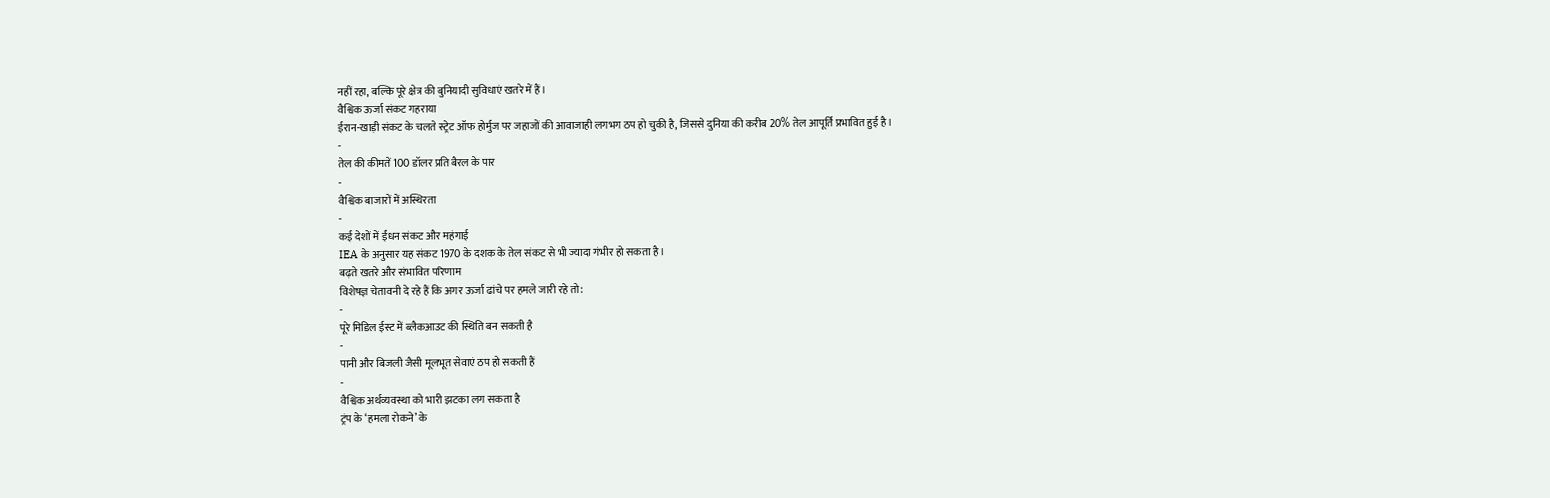नहीं रहा, बल्कि पूरे क्षेत्र की बुनियादी सुविधाएं खतरे में हैं।
वैश्विक ऊर्जा संकट गहराया
ईरान-खाड़ी संकट के चलते स्ट्रेट ऑफ होर्मुज पर जहाजों की आवाजाही लगभग ठप हो चुकी है, जिससे दुनिया की करीब 20% तेल आपूर्ति प्रभावित हुई है।
-
तेल की कीमतें 100 डॉलर प्रति बैरल के पार
-
वैश्विक बाजारों में अस्थिरता
-
कई देशों में ईंधन संकट और महंगाई
IEA के अनुसार यह संकट 1970 के दशक के तेल संकट से भी ज्यादा गंभीर हो सकता है।
बढ़ते खतरे और संभावित परिणाम
विशेषज्ञ चेतावनी दे रहे हैं कि अगर ऊर्जा ढांचे पर हमले जारी रहे तो:
-
पूरे मिडिल ईस्ट में ब्लैकआउट की स्थिति बन सकती है
-
पानी और बिजली जैसी मूलभूत सेवाएं ठप हो सकती हैं
-
वैश्विक अर्थव्यवस्था को भारी झटका लग सकता है
ट्रंप के ‘हमला रोकने’ के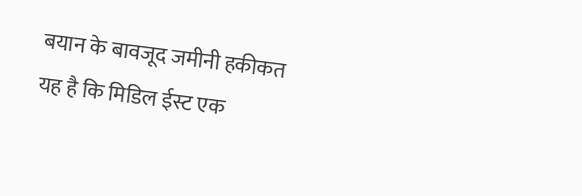बयान के बावजूद जमीनी हकीकत यह है कि मिडिल ईस्ट एक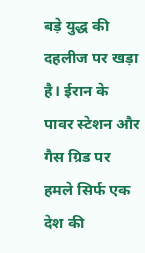बड़े युद्ध की दहलीज पर खड़ा है। ईरान के पावर स्टेशन और गैस ग्रिड पर हमले सिर्फ एक देश की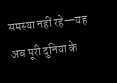समस्या नहीं रहे—यह अब पूरी दुनिया के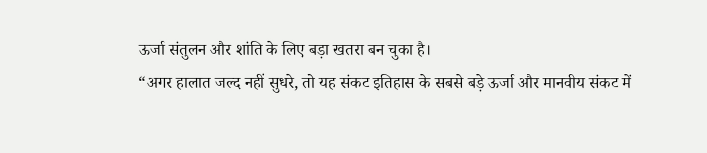ऊर्जा संतुलन और शांति के लिए बड़ा खतरा बन चुका है।
“अगर हालात जल्द नहीं सुधरे, तो यह संकट इतिहास के सबसे बड़े ऊर्जा और मानवीय संकट में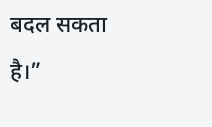बदल सकता है।”